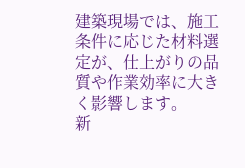建築現場では、施工条件に応じた材料選定が、仕上がりの品質や作業効率に大きく影響します。
新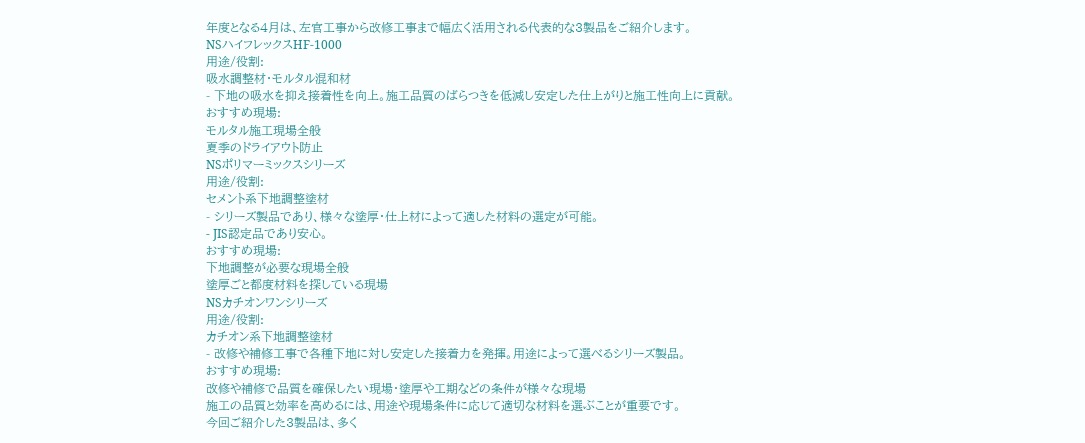年度となる4月は、左官工事から改修工事まで幅広く活用される代表的な3製品をご紹介します。
NSハイフレックスHF-1000
用途/役割:
吸水調整材・モルタル混和材
- 下地の吸水を抑え接着性を向上。施工品質のばらつきを低減し安定した仕上がりと施工性向上に貢献。
おすすめ現場:
モルタル施工現場全般
夏季のドライアウト防止
NSポリマーミックスシリーズ
用途/役割:
セメント系下地調整塗材
- シリーズ製品であり、様々な塗厚・仕上材によって適した材料の選定が可能。
- JIS認定品であり安心。
おすすめ現場:
下地調整が必要な現場全般
塗厚ごと都度材料を探している現場
NSカチオンワンシリーズ
用途/役割:
カチオン系下地調整塗材
- 改修や補修工事で各種下地に対し安定した接着力を発揮。用途によって選べるシリーズ製品。
おすすめ現場:
改修や補修で品質を確保したい現場・塗厚や工期などの条件が様々な現場
施工の品質と効率を高めるには、用途や現場条件に応じて適切な材料を選ぶことが重要です。
今回ご紹介した3製品は、多く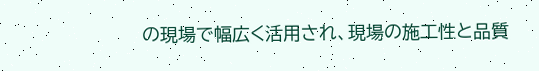の現場で幅広く活用され、現場の施工性と品質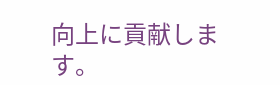向上に貢献します。